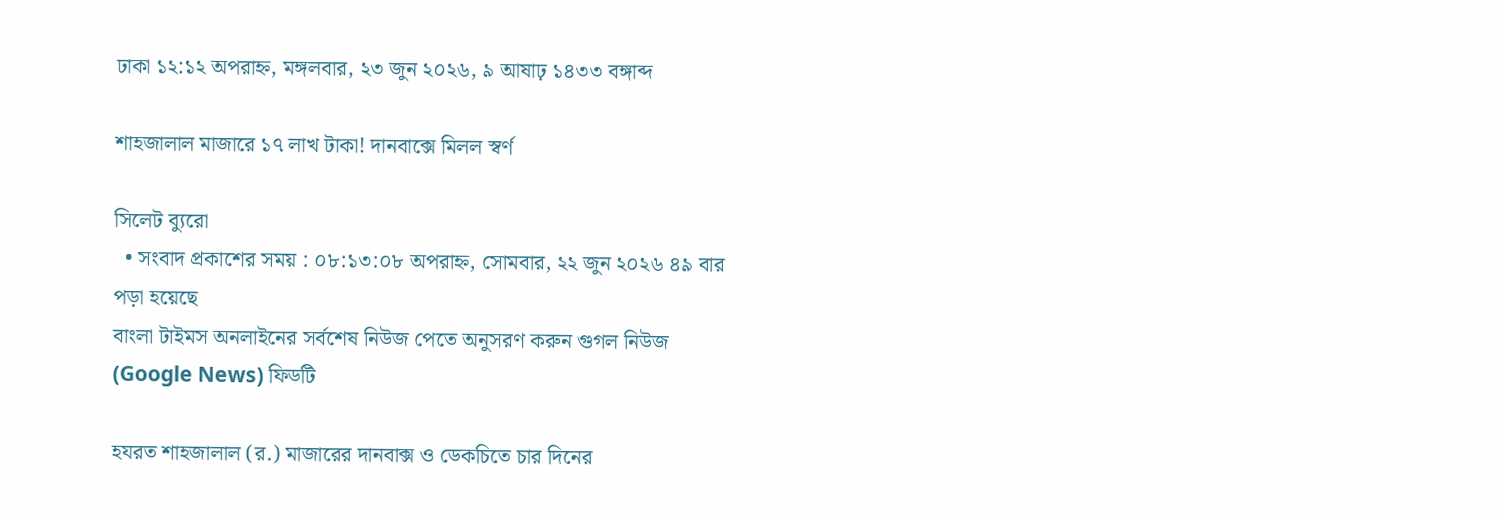ঢাকা ১২:১২ অপরাহ্ন, মঙ্গলবার, ২৩ জুন ২০২৬, ৯ আষাঢ় ১৪৩৩ বঙ্গাব্দ

শাহজালাল মাজারে ১৭ লাখ টাকা! দানবাক্সে মিলল স্বর্ণ

সিলেট ব্যুরো
  • সংবাদ প্রকাশের সময় : ০৮:১৩:০৮ অপরাহ্ন, সোমবার, ২২ জুন ২০২৬ ৪৯ বার পড়া হয়েছে
বাংলা টাইমস অনলাইনের সর্বশেষ নিউজ পেতে অনুসরণ করুন গুগল নিউজ (Google News) ফিডটি

হযরত শাহজালাল (র.) মাজারের দানবাক্স ও ডেকচিতে চার দিনের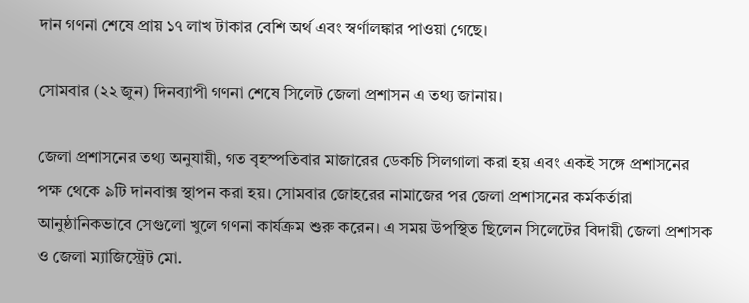দান গণনা শেষে প্রায় ১৭ লাখ টাকার বেশি অর্থ এবং স্বর্ণালঙ্কার পাওয়া গেছে।

সোমবার (২২ জুন) দিনব্যাপী গণনা শেষে সিলেট জেলা প্রশাসন এ তথ্য জানায়।

জেলা প্রশাসনের তথ্য অনুযায়ী, গত বৃহস্পতিবার মাজারের ডেকচি সিলগালা করা হয় এবং একই সঙ্গে প্রশাসনের পক্ষ থেকে ৯টি দানবাক্স স্থাপন করা হয়। সোমবার জোহরের নামাজের পর জেলা প্রশাসনের কর্মকর্তারা আনুষ্ঠানিকভাবে সেগুলো খুলে গণনা কার্যক্রম শুরু করেন। এ সময় উপস্থিত ছিলেন সিলেটের বিদায়ী জেলা প্রশাসক ও জেলা ম্যাজিস্ট্রেট মো.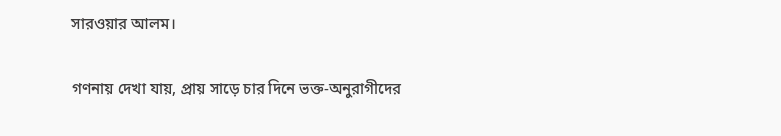সারওয়ার আলম।

গণনায় দেখা যায়, প্রায় সাড়ে চার দিনে ভক্ত-অনুরাগীদের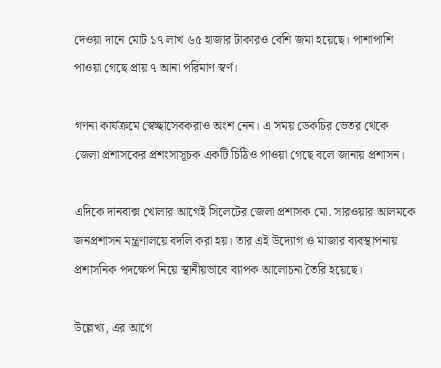দেওয়া দানে মোট ১৭ লাখ ৬৫ হাজার টাকারও বেশি জমা হয়েছে। পাশাপাশি পাওয়া গেছে প্রায় ৭ আনা পরিমাণ স্বর্ণ।

গণনা কার্যক্রমে স্বেচ্ছাসেবকরাও অংশ নেন। এ সময় ডেকচির ভেতর থেকে জেলা প্রশাসকের প্রশংসাসূচক একটি চিঠিও পাওয়া গেছে বলে জানায় প্রশাসন।

এদিকে দানবাক্স খোলার আগেই সিলেটের জেলা প্রশাসক মো. সারওয়ার আলমকে জনপ্রশাসন মন্ত্রণালয়ে বদলি করা হয়। তার এই উদ্যোগ ও মাজার ব্যবস্থাপনায় প্রশাসনিক পদক্ষেপ নিয়ে স্থানীয়ভাবে ব্যাপক আলোচনা তৈরি হয়েছে।

উল্লেখ্য, এর আগে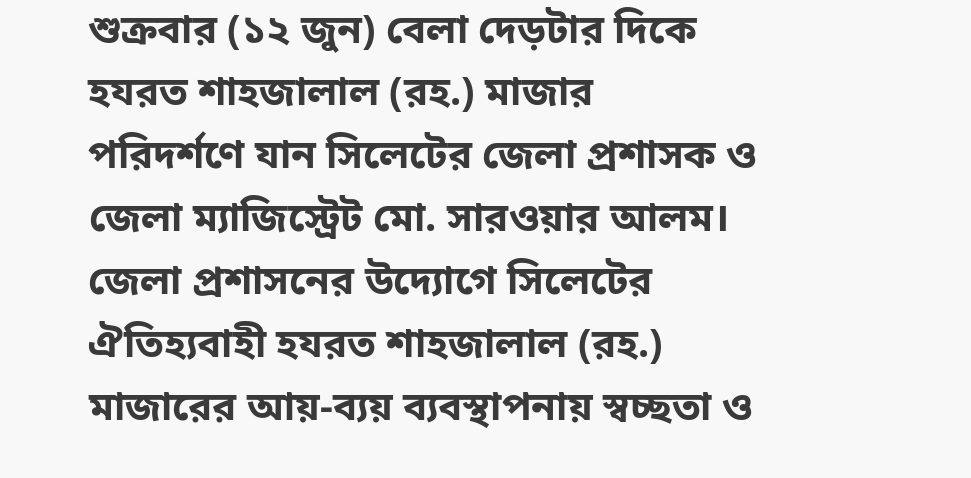শুক্রবার (১২ জুন) বেলা দেড়টার দিকে হযরত শাহজালাল (রহ.) মাজার পরিদর্শণে যান সিলেটের জেলা প্রশাসক ও জেলা ম্যাজিস্ট্রেট মো. সারওয়ার আলম। জেলা প্রশাসনের উদ্যোগে সিলেটের ঐতিহ্যবাহী হযরত শাহজালাল (রহ.) মাজারের আয়-ব্যয় ব্যবস্থাপনায় স্বচ্ছতা ও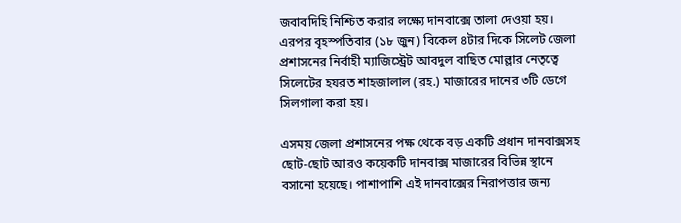জবাবদিহি নিশ্চিত করার লক্ষ্যে দানবাক্সে তালা দেওয়া হয়। এরপর বৃহস্পতিবার (১৮ জুন) বিকেল ৪টার দিকে সিলেট জেলা প্রশাসনের নির্বাহী ম্যাজিস্ট্রেট আবদুল বাছিত মোল্লার নেতৃত্বে সিলেটের হযরত শাহজালাল (রহ.) মাজারের দানের ৩টি ডেগে সিলগালা করা হয়।

এসময় জেলা প্রশাসনের পক্ষ থেকে বড় একটি প্রধান দানবাক্সসহ ছোট-ছোট আরও কয়েকটি দানবাক্স মাজারের বিভিন্ন স্থানে বসানো হয়েছে। পাশাপাশি এই দানবাক্সের নিরাপত্তার জন্য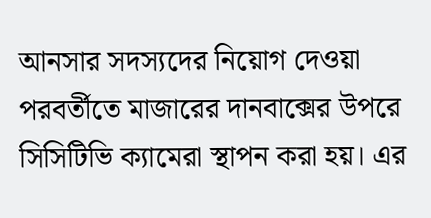আনসার সদস্যদের নিয়োগ দেওয়া পরবর্তীতে মাজারের দানবাক্সের উপরে সিসিটিভি ক্যামেরা স্থাপন করা হয়। এর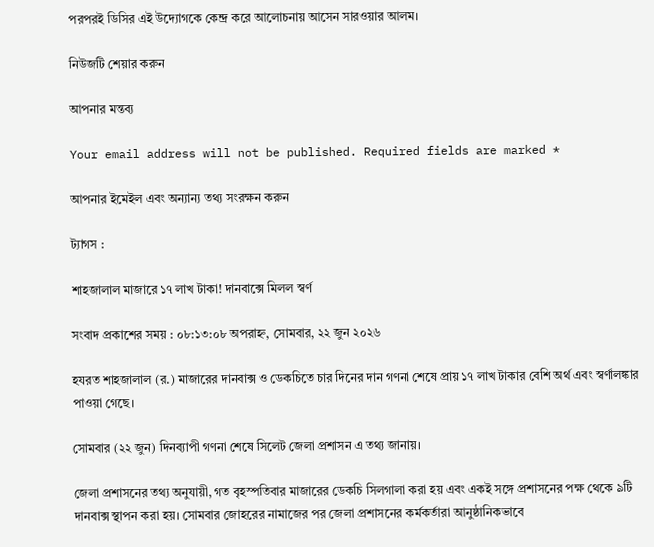পরপরই ডিসির এই উদ্যোগকে কেন্দ্র করে আলোচনায় আসেন সারওয়ার আলম।

নিউজটি শেয়ার করুন

আপনার মন্তব্য

Your email address will not be published. Required fields are marked *

আপনার ইমেইল এবং অন্যান্য তথ্য সংরক্ষন করুন

ট্যাগস :

শাহজালাল মাজারে ১৭ লাখ টাকা! দানবাক্সে মিলল স্বর্ণ

সংবাদ প্রকাশের সময় : ০৮:১৩:০৮ অপরাহ্ন, সোমবার, ২২ জুন ২০২৬

হযরত শাহজালাল (র.) মাজারের দানবাক্স ও ডেকচিতে চার দিনের দান গণনা শেষে প্রায় ১৭ লাখ টাকার বেশি অর্থ এবং স্বর্ণালঙ্কার পাওয়া গেছে।

সোমবার (২২ জুন) দিনব্যাপী গণনা শেষে সিলেট জেলা প্রশাসন এ তথ্য জানায়।

জেলা প্রশাসনের তথ্য অনুযায়ী, গত বৃহস্পতিবার মাজারের ডেকচি সিলগালা করা হয় এবং একই সঙ্গে প্রশাসনের পক্ষ থেকে ৯টি দানবাক্স স্থাপন করা হয়। সোমবার জোহরের নামাজের পর জেলা প্রশাসনের কর্মকর্তারা আনুষ্ঠানিকভাবে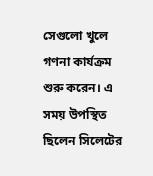সেগুলো খুলে গণনা কার্যক্রম শুরু করেন। এ সময় উপস্থিত ছিলেন সিলেটের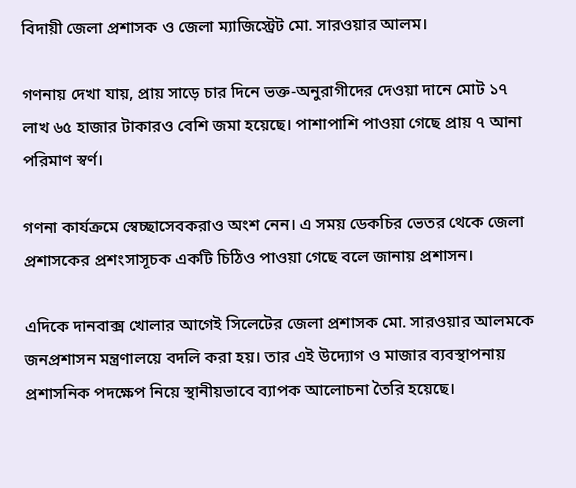বিদায়ী জেলা প্রশাসক ও জেলা ম্যাজিস্ট্রেট মো. সারওয়ার আলম।

গণনায় দেখা যায়, প্রায় সাড়ে চার দিনে ভক্ত-অনুরাগীদের দেওয়া দানে মোট ১৭ লাখ ৬৫ হাজার টাকারও বেশি জমা হয়েছে। পাশাপাশি পাওয়া গেছে প্রায় ৭ আনা পরিমাণ স্বর্ণ।

গণনা কার্যক্রমে স্বেচ্ছাসেবকরাও অংশ নেন। এ সময় ডেকচির ভেতর থেকে জেলা প্রশাসকের প্রশংসাসূচক একটি চিঠিও পাওয়া গেছে বলে জানায় প্রশাসন।

এদিকে দানবাক্স খোলার আগেই সিলেটের জেলা প্রশাসক মো. সারওয়ার আলমকে জনপ্রশাসন মন্ত্রণালয়ে বদলি করা হয়। তার এই উদ্যোগ ও মাজার ব্যবস্থাপনায় প্রশাসনিক পদক্ষেপ নিয়ে স্থানীয়ভাবে ব্যাপক আলোচনা তৈরি হয়েছে।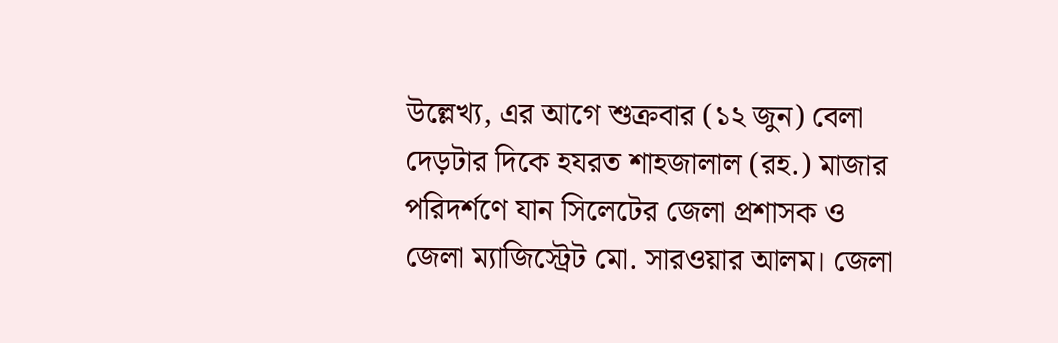উল্লেখ্য, এর আগে শুক্রবার (১২ জুন) বেলা দেড়টার দিকে হযরত শাহজালাল (রহ.) মাজার পরিদর্শণে যান সিলেটের জেলা প্রশাসক ও জেলা ম্যাজিস্ট্রেট মো. সারওয়ার আলম। জেলা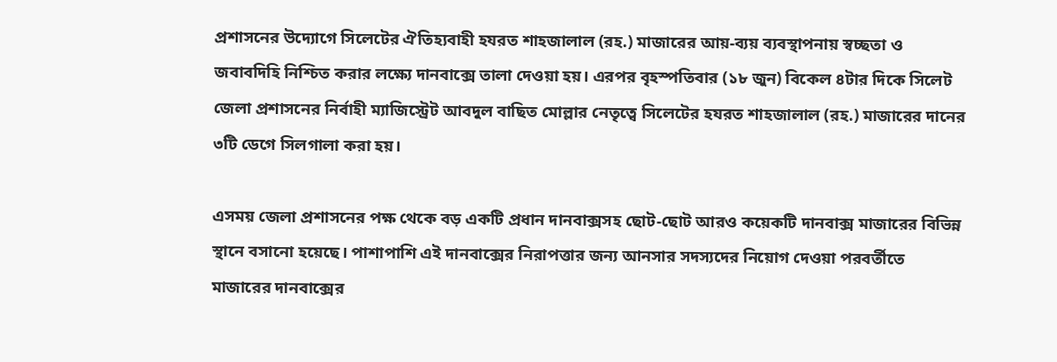প্রশাসনের উদ্যোগে সিলেটের ঐতিহ্যবাহী হযরত শাহজালাল (রহ.) মাজারের আয়-ব্যয় ব্যবস্থাপনায় স্বচ্ছতা ও জবাবদিহি নিশ্চিত করার লক্ষ্যে দানবাক্সে তালা দেওয়া হয়। এরপর বৃহস্পতিবার (১৮ জুন) বিকেল ৪টার দিকে সিলেট জেলা প্রশাসনের নির্বাহী ম্যাজিস্ট্রেট আবদুল বাছিত মোল্লার নেতৃত্বে সিলেটের হযরত শাহজালাল (রহ.) মাজারের দানের ৩টি ডেগে সিলগালা করা হয়।

এসময় জেলা প্রশাসনের পক্ষ থেকে বড় একটি প্রধান দানবাক্সসহ ছোট-ছোট আরও কয়েকটি দানবাক্স মাজারের বিভিন্ন স্থানে বসানো হয়েছে। পাশাপাশি এই দানবাক্সের নিরাপত্তার জন্য আনসার সদস্যদের নিয়োগ দেওয়া পরবর্তীতে মাজারের দানবাক্সের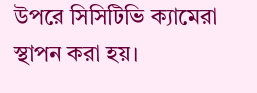উপরে সিসিটিভি ক্যামেরা স্থাপন করা হয়।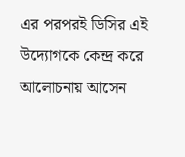এর পরপরই ডিসির এই উদ্যোগকে কেন্দ্র করে আলোচনায় আসেন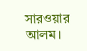সারওয়ার আলম।